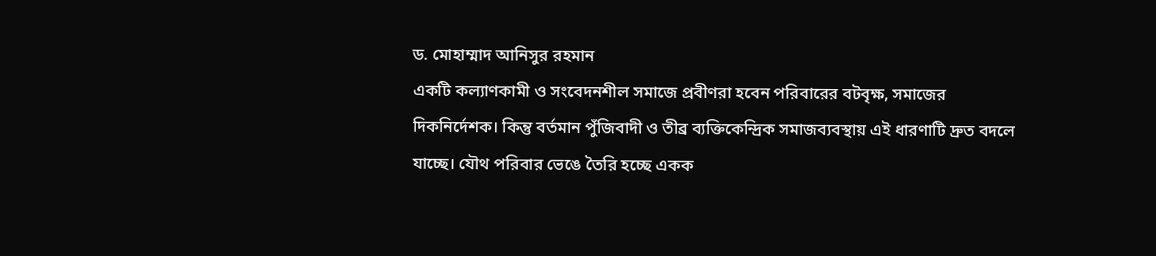ড. মোহাম্মাদ আনিসুর রহমান
একটি কল্যাণকামী ও সংবেদনশীল সমাজে প্রবীণরা হবেন পরিবারের বটবৃক্ষ, সমাজের দিকনির্দেশক। কিন্তু বর্তমান পুঁজিবাদী ও তীব্র ব্যক্তিকেন্দ্রিক সমাজব্যবস্থায় এই ধারণাটি দ্রুত বদলে যাচ্ছে। যৌথ পরিবার ভেঙে তৈরি হচ্ছে একক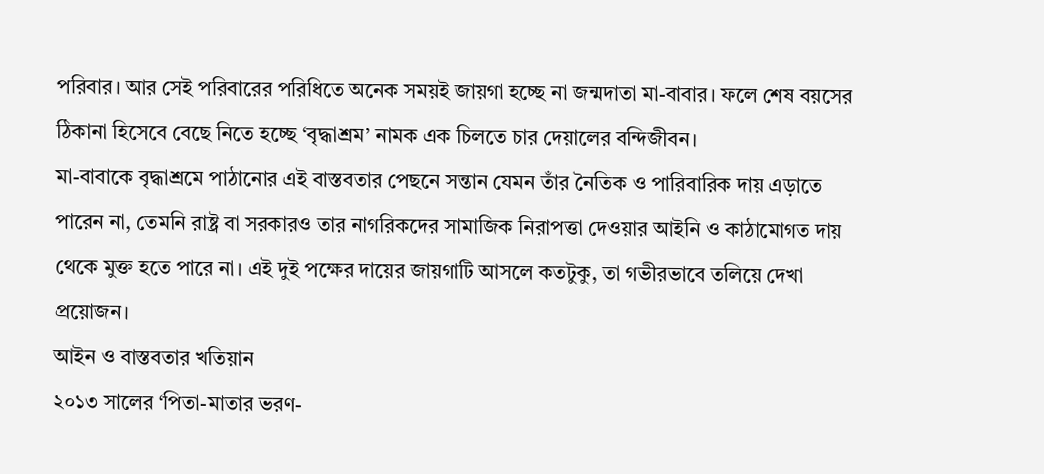পরিবার। আর সেই পরিবারের পরিধিতে অনেক সময়ই জায়গা হচ্ছে না জন্মদাতা মা-বাবার। ফলে শেষ বয়সের ঠিকানা হিসেবে বেছে নিতে হচ্ছে ‘বৃদ্ধাশ্রম’ নামক এক চিলতে চার দেয়ালের বন্দিজীবন।
মা-বাবাকে বৃদ্ধাশ্রমে পাঠানোর এই বাস্তবতার পেছনে সন্তান যেমন তাঁর নৈতিক ও পারিবারিক দায় এড়াতে পারেন না, তেমনি রাষ্ট্র বা সরকারও তার নাগরিকদের সামাজিক নিরাপত্তা দেওয়ার আইনি ও কাঠামোগত দায় থেকে মুক্ত হতে পারে না। এই দুই পক্ষের দায়ের জায়গাটি আসলে কতটুকু, তা গভীরভাবে তলিয়ে দেখা প্রয়োজন।
আইন ও বাস্তবতার খতিয়ান
২০১৩ সালের ‘পিতা-মাতার ভরণ-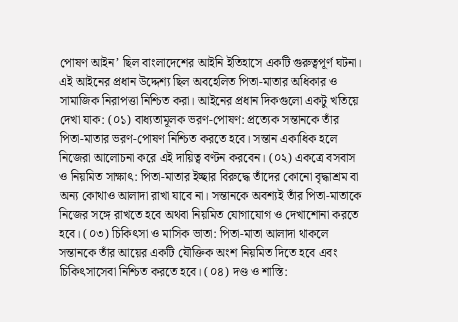পোষণ আইন’ ছিল বাংলাদেশের আইনি ইতিহাসে একটি গুরুত্বপূর্ণ ঘটনা। এই আইনের প্রধান উদ্দেশ্য ছিল অবহেলিত পিতা-মাতার অধিকার ও সামাজিক নিরাপত্তা নিশ্চিত করা। আইনের প্রধান দিকগুলো একটু খতিয়ে দেখা যাক: (০১) বাধ্যতামূলক ভরণ-পোষণ: প্রত্যেক সন্তানকে তাঁর পিতা-মাতার ভরণ-পোষণ নিশ্চিত করতে হবে। সন্তান একাধিক হলে নিজেরা আলোচনা করে এই দায়িত্ব বণ্টন করবেন। (০২) একত্রে বসবাস ও নিয়মিত সাক্ষাৎ: পিতা-মাতার ইচ্ছার বিরুদ্ধে তাঁদের কোনো বৃদ্ধাশ্রম বা অন্য কোথাও আলাদা রাখা যাবে না। সন্তানকে অবশ্যই তাঁর পিতা-মাতাকে নিজের সঙ্গে রাখতে হবে অথবা নিয়মিত যোগাযোগ ও দেখাশোনা করতে হবে। (০৩) চিকিৎসা ও মাসিক ভাতা: পিতা-মাতা আলাদা থাকলে সন্তানকে তাঁর আয়ের একটি যৌক্তিক অংশ নিয়মিত দিতে হবে এবং চিকিৎসাসেবা নিশ্চিত করতে হবে। (০৪) দণ্ড ও শাস্তি: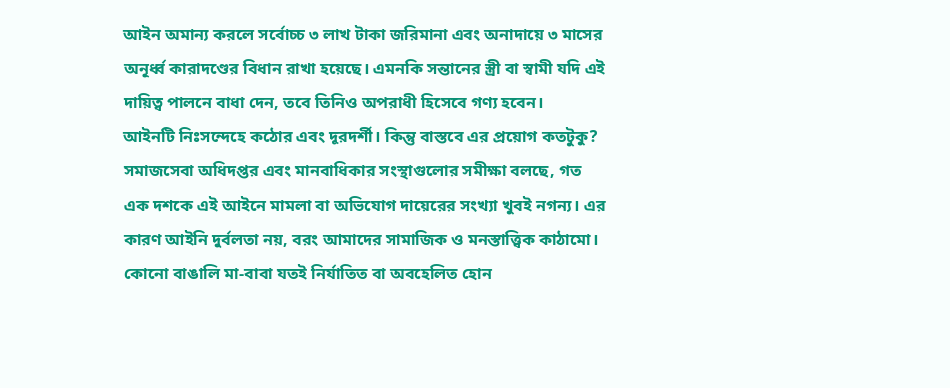আইন অমান্য করলে সর্বোচ্চ ৩ লাখ টাকা জরিমানা এবং অনাদায়ে ৩ মাসের অনূর্ধ্ব কারাদণ্ডের বিধান রাখা হয়েছে। এমনকি সন্তানের স্ত্রী বা স্বামী যদি এই দায়িত্ব পালনে বাধা দেন, তবে তিনিও অপরাধী হিসেবে গণ্য হবেন।
আইনটি নিঃসন্দেহে কঠোর এবং দূরদর্শী। কিন্তু বাস্তবে এর প্রয়োগ কতটুকু? সমাজসেবা অধিদপ্তর এবং মানবাধিকার সংস্থাগুলোর সমীক্ষা বলছে, গত এক দশকে এই আইনে মামলা বা অভিযোগ দায়েরের সংখ্যা খুবই নগন্য। এর কারণ আইনি দুর্বলতা নয়, বরং আমাদের সামাজিক ও মনস্তাত্ত্বিক কাঠামো। কোনো বাঙালি মা-বাবা যতই নির্যাতিত বা অবহেলিত হোন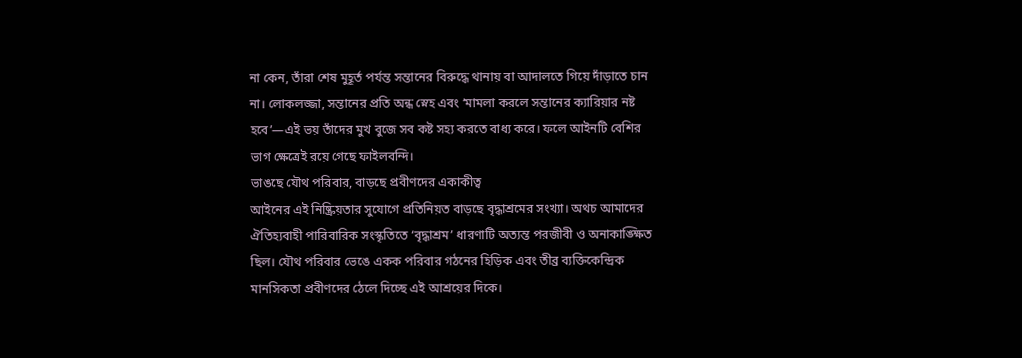না কেন, তাঁরা শেষ মুহূর্ত পর্যন্ত সন্তানের বিরুদ্ধে থানায় বা আদালতে গিয়ে দাঁড়াতে চান না। লোকলজ্জা, সন্তানের প্রতি অন্ধ স্নেহ এবং ‘মামলা করলে সন্তানের ক্যারিয়ার নষ্ট হবে’—এই ভয় তাঁদের মুখ বুজে সব কষ্ট সহ্য করতে বাধ্য করে। ফলে আইনটি বেশির ভাগ ক্ষেত্রেই রয়ে গেছে ফাইলবন্দি।
ভাঙছে যৌথ পরিবার, বাড়ছে প্রবীণদের একাকীত্ব
আইনের এই নিষ্ক্রিয়তার সুযোগে প্রতিনিয়ত বাড়ছে বৃদ্ধাশ্রমের সংখ্যা। অথচ আমাদের ঐতিহ্যবাহী পারিবারিক সংস্কৃতিতে ‘বৃদ্ধাশ্রম’ ধারণাটি অত্যন্ত পরজীবী ও অনাকাঙ্ক্ষিত ছিল। যৌথ পরিবার ভেঙে একক পরিবার গঠনের হিড়িক এবং তীব্র ব্যক্তিকেন্দ্রিক মানসিকতা প্রবীণদের ঠেলে দিচ্ছে এই আশ্রয়ের দিকে।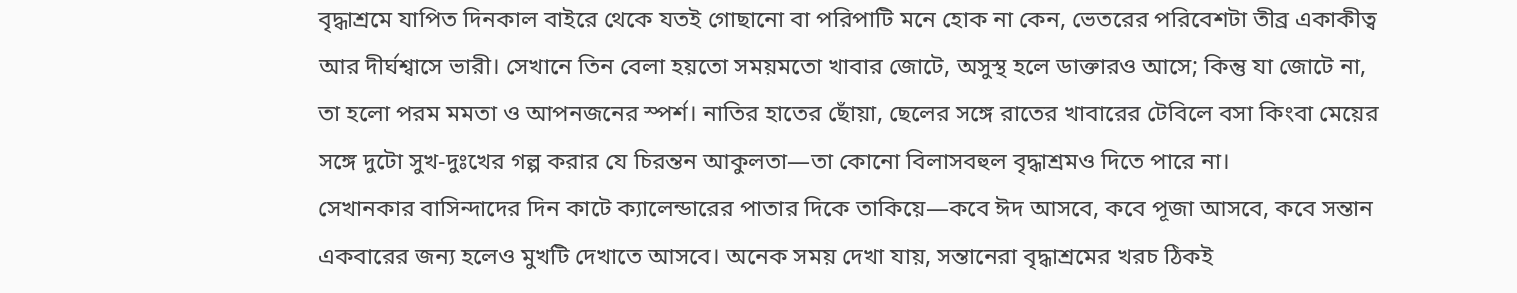বৃদ্ধাশ্রমে যাপিত দিনকাল বাইরে থেকে যতই গোছানো বা পরিপাটি মনে হোক না কেন, ভেতরের পরিবেশটা তীব্র একাকীত্ব আর দীর্ঘশ্বাসে ভারী। সেখানে তিন বেলা হয়তো সময়মতো খাবার জোটে, অসুস্থ হলে ডাক্তারও আসে; কিন্তু যা জোটে না, তা হলো পরম মমতা ও আপনজনের স্পর্শ। নাতির হাতের ছোঁয়া, ছেলের সঙ্গে রাতের খাবারের টেবিলে বসা কিংবা মেয়ের সঙ্গে দুটো সুখ-দুঃখের গল্প করার যে চিরন্তন আকুলতা—তা কোনো বিলাসবহুল বৃদ্ধাশ্রমও দিতে পারে না।
সেখানকার বাসিন্দাদের দিন কাটে ক্যালেন্ডারের পাতার দিকে তাকিয়ে—কবে ঈদ আসবে, কবে পূজা আসবে, কবে সন্তান একবারের জন্য হলেও মুখটি দেখাতে আসবে। অনেক সময় দেখা যায়, সন্তানেরা বৃদ্ধাশ্রমের খরচ ঠিকই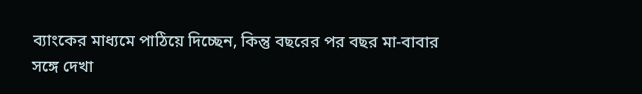ব্যাংকের মাধ্যমে পাঠিয়ে দিচ্ছেন, কিন্তু বছরের পর বছর মা-বাবার সঙ্গে দেখা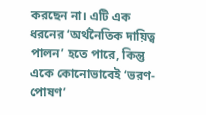করছেন না। এটি এক ধরনের ‘অর্থনৈতিক দায়িত্ব পালন’ হতে পারে, কিন্তু একে কোনোভাবেই ‘ভরণ-পোষণ’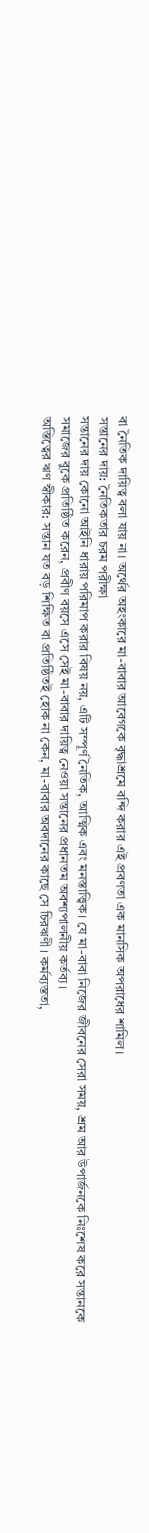বা নৈতিক দায়িত্ব বলা যায় না। অর্থের অহংকারে মা-বাবার আবেগকে বৃদ্ধাশ্রমে বন্দি করার এই প্রবণতা এক মানসিক অপরাধের শামিল।
সন্তানের দায়: নৈতিকতার চরম পরীক্ষা
সন্তানের দায় কোনো আইনি ধারায় পরিমাপ করার বিষয় নয়, এটি সম্পূর্ণ নৈতিক, আত্মিক এবং মনস্তাত্ত্বিক। যে মা-বাবা নিজের জীবনের সেরা সময়, শ্রম আর উপার্জনকে নিঃশেষ করে সন্তানকে সমাজের বুকে প্রতিষ্ঠিত করেন, প্রবীণ বয়সে এসে সেই মা-বাবার দায়িত্ব নেওয়া সন্তানের প্রধানতম অবশ্যপালনীয় কর্তব্য।
অস্তিত্বের ঋণ স্বীকার: সন্তান যত বড় শিক্ষিত বা প্রতিষ্ঠিতই হোক না কেন, মা-বাবার অবদানের কাছে সে চিরঋণী। কর্মব্যস্ততা,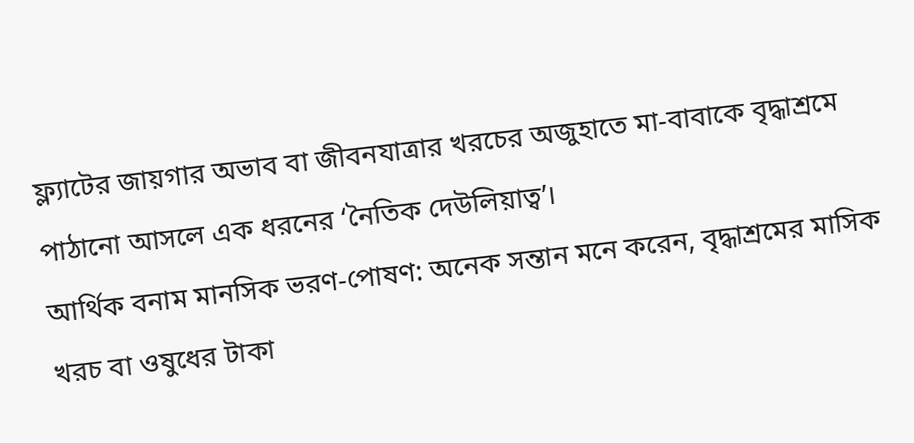ফ্ল্যাটের জায়গার অভাব বা জীবনযাত্রার খরচের অজুহাতে মা-বাবাকে বৃদ্ধাশ্রমে পাঠানো আসলে এক ধরনের ‘নৈতিক দেউলিয়াত্ব’।
আর্থিক বনাম মানসিক ভরণ-পোষণ: অনেক সন্তান মনে করেন, বৃদ্ধাশ্রমের মাসিক খরচ বা ওষুধের টাকা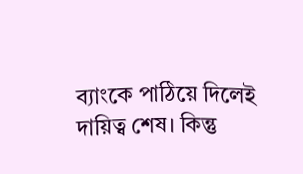ব্যাংকে পাঠিয়ে দিলেই দায়িত্ব শেষ। কিন্তু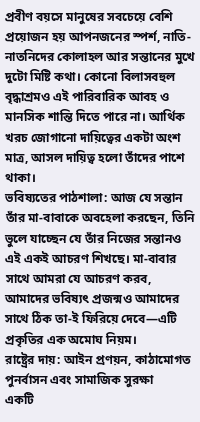প্রবীণ বয়সে মানুষের সবচেয়ে বেশি প্রয়োজন হয় আপনজনের স্পর্শ, নাতি-নাতনিদের কোলাহল আর সন্তানের মুখে দুটো মিষ্টি কথা। কোনো বিলাসবহুল বৃদ্ধাশ্রমও এই পারিবারিক আবহ ও মানসিক শান্তি দিতে পারে না। আর্থিক খরচ জোগানো দায়িত্বের একটা অংশ মাত্র, আসল দায়িত্ব হলো তাঁদের পাশে থাকা।
ভবিষ্যতের পাঠশালা: আজ যে সন্তান তাঁর মা-বাবাকে অবহেলা করছেন, তিনি ভুলে যাচ্ছেন যে তাঁর নিজের সন্তানও এই একই আচরণ শিখছে। মা-বাবার সাথে আমরা যে আচরণ করব, আমাদের ভবিষ্যৎ প্রজন্মও আমাদের সাথে ঠিক তা-ই ফিরিয়ে দেবে—এটি প্রকৃতির এক অমোঘ নিয়ম।
রাষ্ট্রের দায়: আইন প্রণয়ন, কাঠামোগত পুনর্বাসন এবং সামাজিক সুরক্ষা
একটি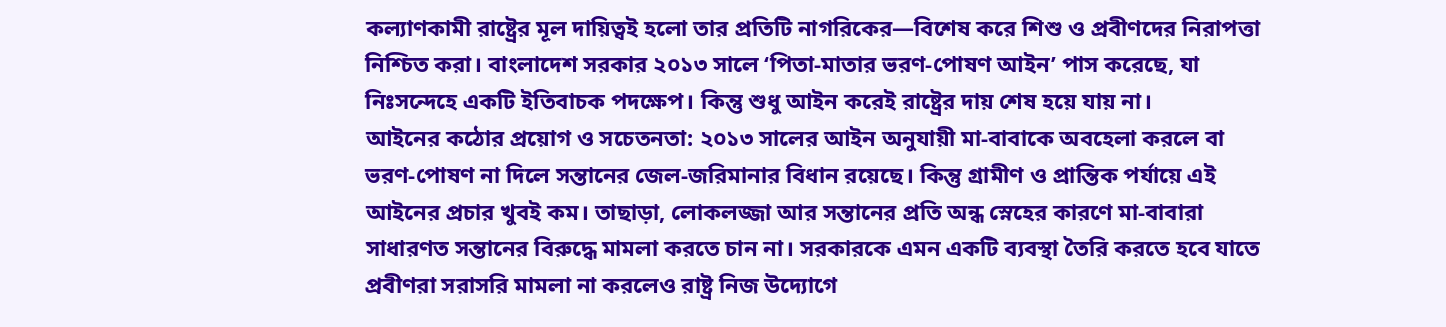কল্যাণকামী রাষ্ট্রের মূল দায়িত্বই হলো তার প্রতিটি নাগরিকের—বিশেষ করে শিশু ও প্রবীণদের নিরাপত্তা নিশ্চিত করা। বাংলাদেশ সরকার ২০১৩ সালে ‘পিতা-মাতার ভরণ-পোষণ আইন’ পাস করেছে, যা নিঃসন্দেহে একটি ইতিবাচক পদক্ষেপ। কিন্তু শুধু আইন করেই রাষ্ট্রের দায় শেষ হয়ে যায় না।
আইনের কঠোর প্রয়োগ ও সচেতনতা: ২০১৩ সালের আইন অনুযায়ী মা-বাবাকে অবহেলা করলে বা ভরণ-পোষণ না দিলে সন্তানের জেল-জরিমানার বিধান রয়েছে। কিন্তু গ্রামীণ ও প্রান্তিক পর্যায়ে এই আইনের প্রচার খুবই কম। তাছাড়া, লোকলজ্জা আর সন্তানের প্রতি অন্ধ স্নেহের কারণে মা-বাবারা সাধারণত সন্তানের বিরুদ্ধে মামলা করতে চান না। সরকারকে এমন একটি ব্যবস্থা তৈরি করতে হবে যাতে প্রবীণরা সরাসরি মামলা না করলেও রাষ্ট্র নিজ উদ্যোগে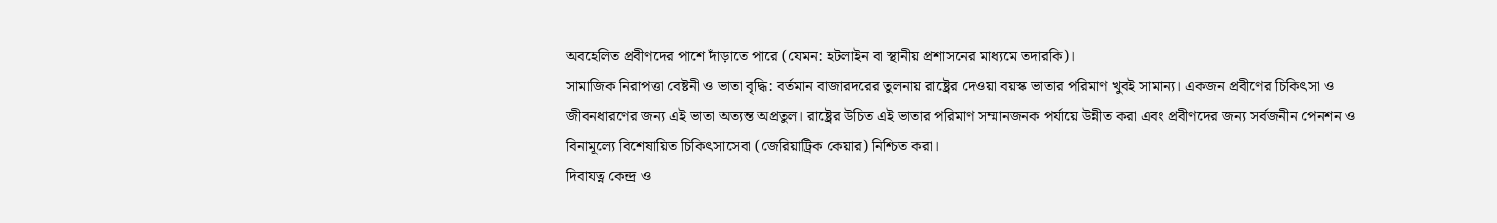অবহেলিত প্রবীণদের পাশে দাঁড়াতে পারে (যেমন: হটলাইন বা স্থানীয় প্রশাসনের মাধ্যমে তদারকি)।
সামাজিক নিরাপত্তা বেষ্টনী ও ভাতা বৃদ্ধি: বর্তমান বাজারদরের তুলনায় রাষ্ট্রের দেওয়া বয়স্ক ভাতার পরিমাণ খুবই সামান্য। একজন প্রবীণের চিকিৎসা ও জীবনধারণের জন্য এই ভাতা অত্যন্ত অপ্রতুল। রাষ্ট্রের উচিত এই ভাতার পরিমাণ সম্মানজনক পর্যায়ে উন্নীত করা এবং প্রবীণদের জন্য সর্বজনীন পেনশন ও বিনামূল্যে বিশেষায়িত চিকিৎসাসেবা (জেরিয়াট্রিক কেয়ার) নিশ্চিত করা।
দিবাযত্ন কেন্দ্র ও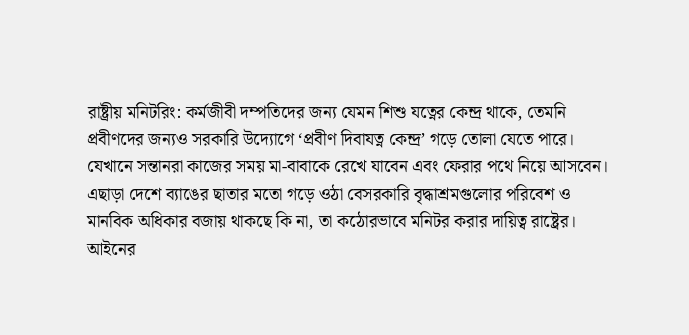রাষ্ট্রীয় মনিটরিং: কর্মজীবী দম্পতিদের জন্য যেমন শিশু যত্নের কেন্দ্র থাকে, তেমনি প্রবীণদের জন্যও সরকারি উদ্যোগে ‘প্রবীণ দিবাযত্ন কেন্দ্র’ গড়ে তোলা যেতে পারে। যেখানে সন্তানরা কাজের সময় মা-বাবাকে রেখে যাবেন এবং ফেরার পথে নিয়ে আসবেন। এছাড়া দেশে ব্যাঙের ছাতার মতো গড়ে ওঠা বেসরকারি বৃদ্ধাশ্রমগুলোর পরিবেশ ও মানবিক অধিকার বজায় থাকছে কি না, তা কঠোরভাবে মনিটর করার দায়িত্ব রাষ্ট্রের।
আইনের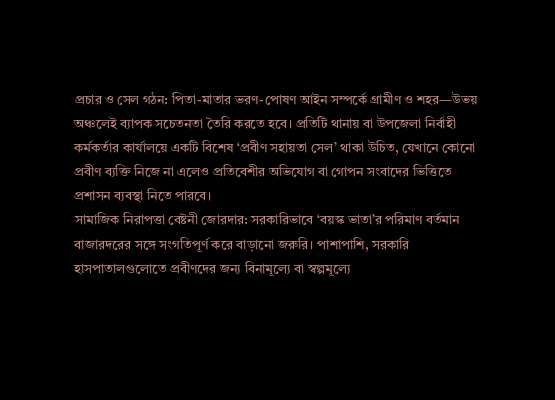প্রচার ও সেল গঠন: পিতা-মাতার ভরণ-পোষণ আইন সম্পর্কে গ্রামীণ ও শহর—উভয় অঞ্চলেই ব্যাপক সচেতনতা তৈরি করতে হবে। প্রতিটি থানায় বা উপজেলা নির্বাহী কর্মকর্তার কার্যালয়ে একটি বিশেষ ‘প্রবীণ সহায়তা সেল’ থাকা উচিত, যেখানে কোনো প্রবীণ ব্যক্তি নিজে না এলেও প্রতিবেশীর অভিযোগ বা গোপন সংবাদের ভিত্তিতে প্রশাসন ব্যবস্থা নিতে পারবে।
সামাজিক নিরাপত্তা বেষ্টনী জোরদার: সরকারিভাবে ‘বয়স্ক ভাতা’র পরিমাণ বর্তমান বাজারদরের সঙ্গে সংগতিপূর্ণ করে বাড়ানো জরুরি। পাশাপাশি, সরকারি হাসপাতালগুলোতে প্রবীণদের জন্য বিনামূল্যে বা স্বল্পমূল্যে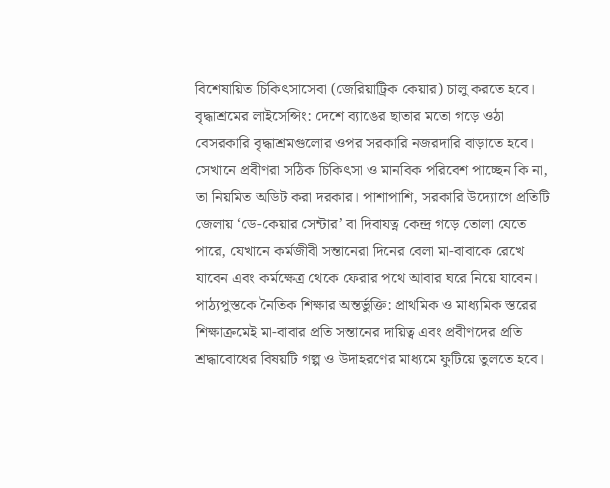বিশেষায়িত চিকিৎসাসেবা (জেরিয়াট্রিক কেয়ার) চালু করতে হবে।
বৃদ্ধাশ্রমের লাইসেন্সিং: দেশে ব্যাঙের ছাতার মতো গড়ে ওঠা বেসরকারি বৃদ্ধাশ্রমগুলোর ওপর সরকারি নজরদারি বাড়াতে হবে। সেখানে প্রবীণরা সঠিক চিকিৎসা ও মানবিক পরিবেশ পাচ্ছেন কি না, তা নিয়মিত অডিট করা দরকার। পাশাপাশি, সরকারি উদ্যোগে প্রতিটি জেলায় ‘ডে-কেয়ার সেন্টার’ বা দিবাযত্ন কেন্দ্র গড়ে তোলা যেতে পারে, যেখানে কর্মজীবী সন্তানেরা দিনের বেলা মা-বাবাকে রেখে যাবেন এবং কর্মক্ষেত্র থেকে ফেরার পথে আবার ঘরে নিয়ে যাবেন।
পাঠ্যপুস্তকে নৈতিক শিক্ষার অন্তর্ভুক্তি: প্রাথমিক ও মাধ্যমিক স্তরের শিক্ষাক্রমেই মা-বাবার প্রতি সন্তানের দায়িত্ব এবং প্রবীণদের প্রতি শ্রদ্ধাবোধের বিষয়টি গল্প ও উদাহরণের মাধ্যমে ফুটিয়ে তুলতে হবে।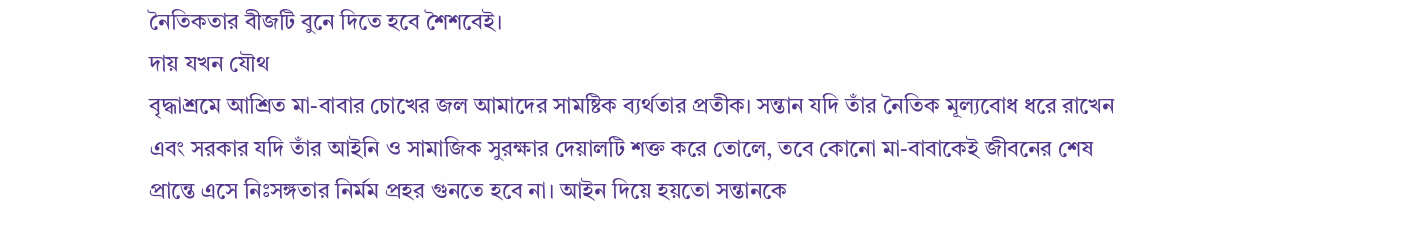নৈতিকতার বীজটি বুনে দিতে হবে শৈশবেই।
দায় যখন যৌথ
বৃদ্ধাশ্রমে আশ্রিত মা-বাবার চোখের জল আমাদের সামষ্টিক ব্যর্থতার প্রতীক। সন্তান যদি তাঁর নৈতিক মূল্যবোধ ধরে রাখেন এবং সরকার যদি তাঁর আইনি ও সামাজিক সুরক্ষার দেয়ালটি শক্ত করে তোলে, তবে কোনো মা-বাবাকেই জীবনের শেষ প্রান্তে এসে নিঃসঙ্গতার নির্মম প্রহর গুনতে হবে না। আইন দিয়ে হয়তো সন্তানকে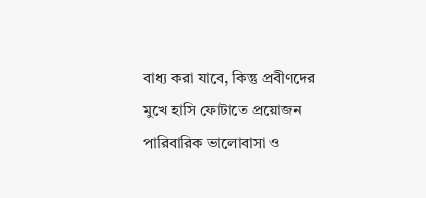বাধ্য করা যাবে, কিন্তু প্রবীণদের মুখে হাসি ফোটাতে প্রয়োজন পারিবারিক ভালোবাসা ও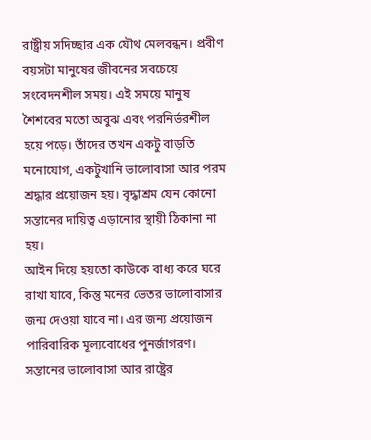রাষ্ট্রীয় সদিচ্ছার এক যৌথ মেলবন্ধন। প্রবীণ বয়সটা মানুষের জীবনের সবচেয়ে সংবেদনশীল সময়। এই সময়ে মানুষ শৈশবের মতো অবুঝ এবং পরনির্ভরশীল হয়ে পড়ে। তাঁদের তখন একটু বাড়তি মনোযোগ, একটুখানি ভালোবাসা আর পরম শ্রদ্ধার প্রয়োজন হয়। বৃদ্ধাশ্রম যেন কোনো সন্তানের দায়িত্ব এড়ানোর স্থায়ী ঠিকানা না হয়।
আইন দিয়ে হয়তো কাউকে বাধ্য করে ঘরে রাখা যাবে, কিন্তু মনের ভেতর ভালোবাসার জন্ম দেওয়া যাবে না। এর জন্য প্রয়োজন পারিবারিক মূল্যবোধের পুনর্জাগরণ। সন্তানের ভালোবাসা আর রাষ্ট্রের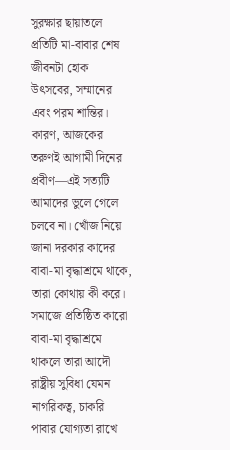সুরক্ষার ছায়াতলে প্রতিটি মা-বাবার শেষ জীবনটা হোক উৎসবের, সম্মানের এবং পরম শান্তির। কারণ, আজকের তরুণই আগামী দিনের প্রবীণ—এই সত্যটি আমাদের ভুলে গেলে চলবে না। খোঁজ নিয়ে জানা দরকার কাদের বাবা-মা বৃদ্ধাশ্রমে থাকে, তারা কোথায় কী করে। সমাজে প্রতিষ্ঠিত কারো বাবা-মা বৃদ্ধাশ্রমে থাকলে তারা আদৌ রাষ্ট্রীয় সুবিধা যেমন নাগরিকত্ব, চাকরি পাবার যোগ্যতা রাখে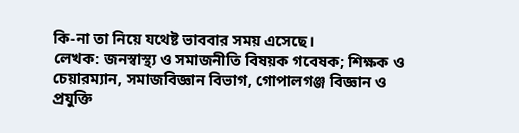কি-না তা নিয়ে যথেষ্ট ভাববার সময় এসেছে।
লেখক: জনস্বাস্থ্য ও সমাজনীতি বিষয়ক গবেষক; শিক্ষক ও চেয়ারম্যান, সমাজবিজ্ঞান বিভাগ, গোপালগঞ্জ বিজ্ঞান ও প্রযুক্তি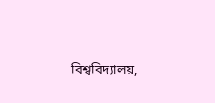বিশ্ববিদ্যালয়,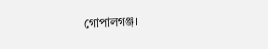গোপালগঞ্জ।